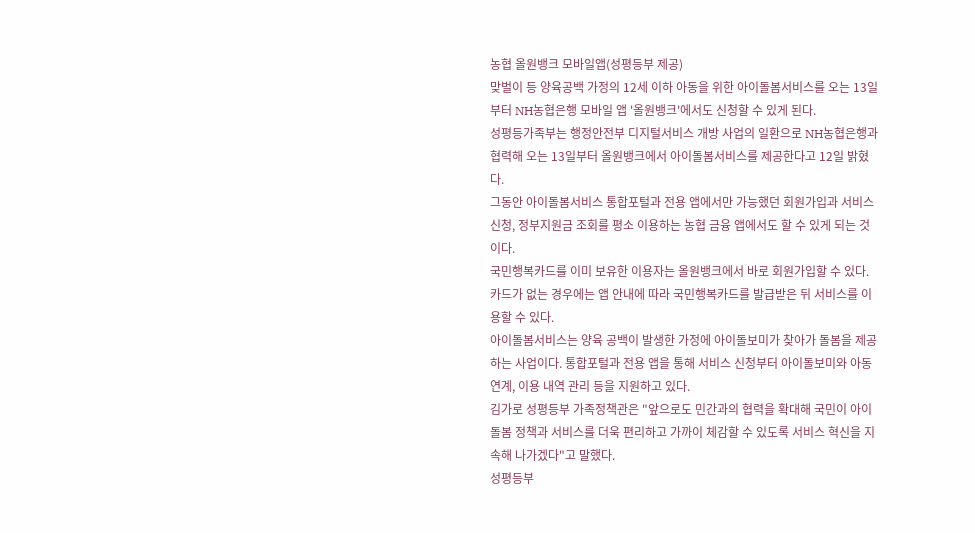농협 올원뱅크 모바일앱(성평등부 제공)
맞벌이 등 양육공백 가정의 12세 이하 아동을 위한 아이돌봄서비스를 오는 13일부터 NH농협은행 모바일 앱 '올원뱅크'에서도 신청할 수 있게 된다.
성평등가족부는 행정안전부 디지털서비스 개방 사업의 일환으로 NH농협은행과 협력해 오는 13일부터 올원뱅크에서 아이돌봄서비스를 제공한다고 12일 밝혔다.
그동안 아이돌봄서비스 통합포털과 전용 앱에서만 가능했던 회원가입과 서비스 신청, 정부지원금 조회를 평소 이용하는 농협 금융 앱에서도 할 수 있게 되는 것이다.
국민행복카드를 이미 보유한 이용자는 올원뱅크에서 바로 회원가입할 수 있다. 카드가 없는 경우에는 앱 안내에 따라 국민행복카드를 발급받은 뒤 서비스를 이용할 수 있다.
아이돌봄서비스는 양육 공백이 발생한 가정에 아이돌보미가 찾아가 돌봄을 제공하는 사업이다. 통합포털과 전용 앱을 통해 서비스 신청부터 아이돌보미와 아동 연계, 이용 내역 관리 등을 지원하고 있다.
김가로 성평등부 가족정책관은 "앞으로도 민간과의 협력을 확대해 국민이 아이돌봄 정책과 서비스를 더욱 편리하고 가까이 체감할 수 있도록 서비스 혁신을 지속해 나가겠다"고 말했다.
성평등부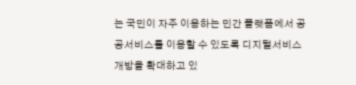는 국민이 자주 이용하는 민간 플랫폼에서 공공서비스를 이용할 수 있도록 디지털서비스 개방을 확대하고 있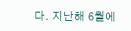다. 지난해 6월에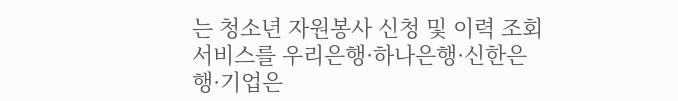는 청소년 자원봉사 신청 및 이력 조회 서비스를 우리은행·하나은행·신한은행·기업은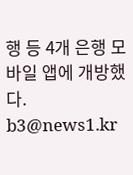행 등 4개 은행 모바일 앱에 개방했다.
b3@news1.kr